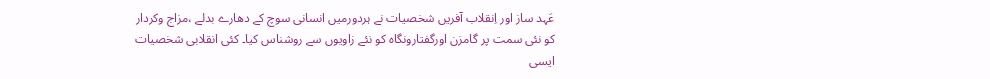عَہد ساز اور اِنقلاب آفریں شخصیات نے ہردورمیں انسانی سوچ کے دھارے بدلے ،مزاج وکردار کو نئی سمت پر گامزن اورگفتارونگاہ کو نئے زاویوں سے روشناس کیا۔ کئی انقلابی شخصیات ایسی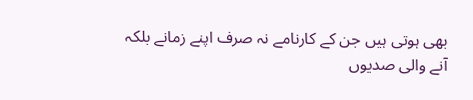بھی ہوتی ہیں جن کے کارنامے نہ صرف اپنے زمانے بلکہ آنے والی صدیوں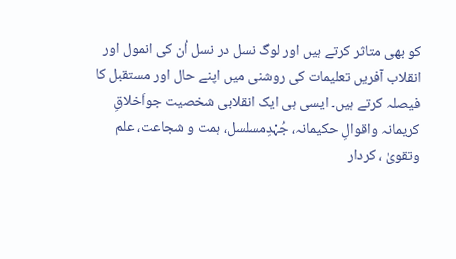کو بھی متاثر کرتے ہیں اور لوگ نسل در نسل اُن کی انمول اور انقلاب آفریں تعلیمات کی روشنی میں اپنے حال اور مستقبل کا فیصلہ کرتے ہیں۔ ایسی ہی ایک انقلابی شخصیت جواَخلاقِ کریمانہ واقوالِ حکیمانہ، جُہْدِمسلسل، ہمت و شجاعت، علم وتقویٰ ، کردار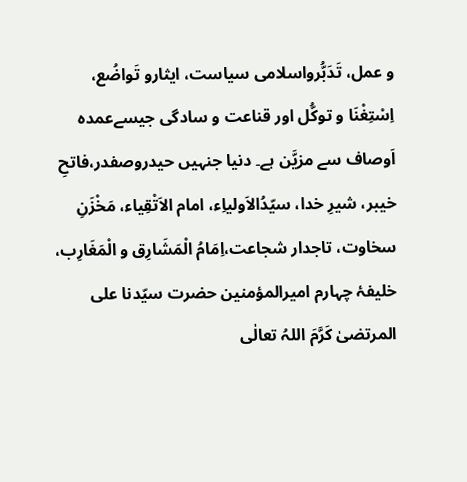و عمل، تَدَبُّرواسلامی سیاست، ایثارو تَواضُع، اِسْتِغْنَا و توکُّل اور قناعت و سادگی جیسےعمده اَوصاف سے مزیَّن ہے۔ دنیا جنہیں حیدروصفدر،فاتحِ خیبر، شیرِ خدا، سیّدُالاَولیاِء، امام الاَتْقِیاء، مَخْزَنِ سخاوت، تاجدار شجاعت،اِمَامُ الْمَشَارِق و الْمَغَارِب، خلیفۂ چہارم امیرالمؤمنین حضرت سیّدنا علی المرتضیٰ کَرَّمَ اللہُ تعالٰی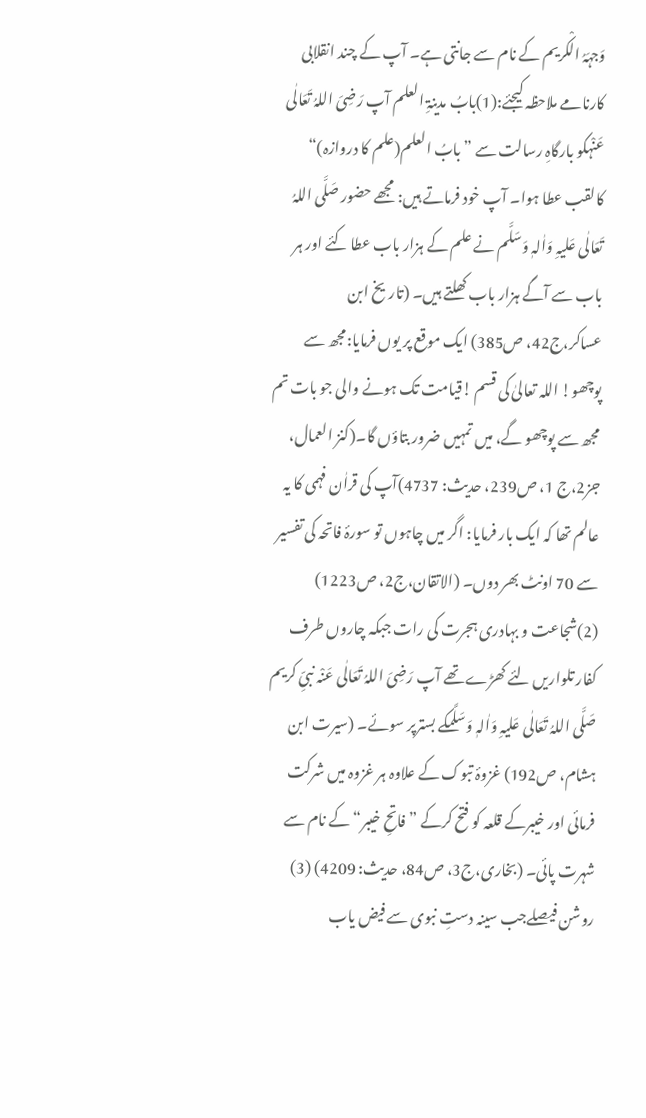وَجہَہُ الْکریم کے نام سے جانتی ہے۔ آپ کے چند انقلابی کارنامے ملاحظہ کیجئے:(1)بابُ مدینۃِ العلم آپ رَضِیَ اللہُ تَعَالٰی عَنْہکو بارگاہِ رسالت سے ”بابُ العلم(علم کا دروازہ)“ کالقب عطا ہوا۔ آپ خود فرماتے ہیں: مجھے حضور صَلَّی اللہُ تَعَالٰی عَلیہِ وَاٰلہٖ وَسَلَّم نے علم کے ہزار باب عطا کئے اور ہر باب سے آگے ہزار باب کھلتے ہیں۔ (تاریخ ابن عساکر،ج42، ص385) ایک موقع پر یوں فرمایا:مجھ سے پوچھو! اللہ تعالیٰ کی قسم !قیامت تک ہونے والی جو بات تم مجھ سے پوچھو گے، میں تمہیں ضرور بتاؤں گا۔(کنز العمال، جز2،ج 1، ص239، حدیث: 4737)آپ کی قراٰن فہمی کا یہ عالم تھا کہ ایک بار فرمایا: اگر میں چاہوں تو سورۂ فاتحہ کی تفسیر سے 70 اونٹ بھر دوں۔ (الاتقان،ج2، ص1223) (2)شجاعت و بہادری ہجرت کی رات جبکہ چاروں طرف کفار تلواریں لئے کھڑے تھے آپ رَضِیَ اللہُ تَعَالٰی عَنْہ نبیِّ کریم صَلَّی اللہُ تَعَالٰی عَلیہِ وَاٰلہٖ وَسَلَّمکے بسترپر سوئے۔ (سیرت ابن ہشام، ص192) غزوۂ تبوک کے علاوہ ہر غزوہ میں شرکت فرمائی اور خیبرکے قلعہ کو فتح کرکے ”فاتحِ خیبر“کے نام سے شہرت پائی۔ (بخاری،ج3، ص84، حدیث: 4209) (3) روشن فیصلےجب سینہ دستِ نبوی سے فیض یاب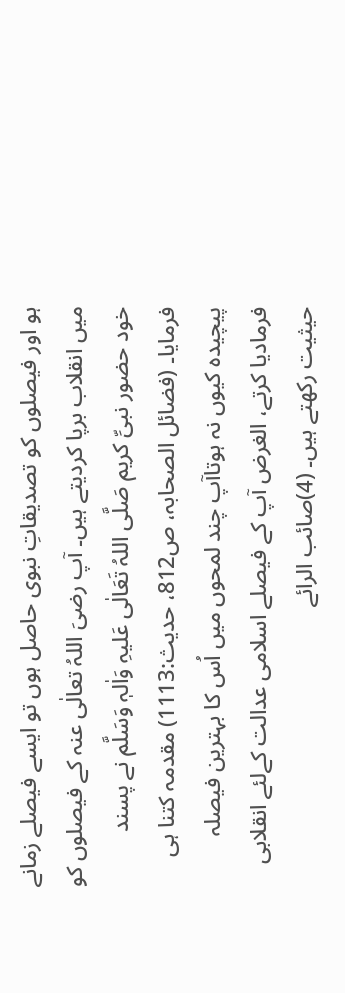ہو اور فیصلوں کو تصدیقاتِ نبوی حاصل ہوں تو ایسے فیصلے زمانے میں انقلاب برپا کردیتے ہیں۔ آپ رضیَ اللہُ تعالٰی عنہ کے فیصلوں کو خود حضور نبیِّ کریم صَلَّی اللہُ تَعَالٰی عَلیہِ وَاٰلہٖ وَسَلَّم نے پسند فرمایا۔ (فضائل الصحابہ، ص812، حدیث:1113) مقدمہ کتنا ہی پیچیدہ کیوں نہ ہوتاآپ چند لمحوں میں اُس کا بہترین فیصلہ فرمادیا کرتے، الغرض آپ کے فیصلے اسلامی عدالت کےلئے انقلابی حیثیت رکھتے ہیں۔ (4)صائب الرائے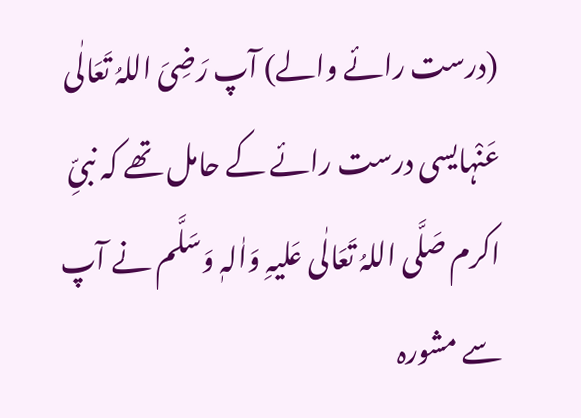(درست رائے والے) آپ رَضِیَ اللہُ تَعَالٰی عَنْہایسی درست رائے کے حامل تھے کہ نبیِّ اکرم صَلَّی اللہُ تَعَالٰی عَلیہِ وَاٰلہٖ وَسَلَّم نے آپ سے مشورہ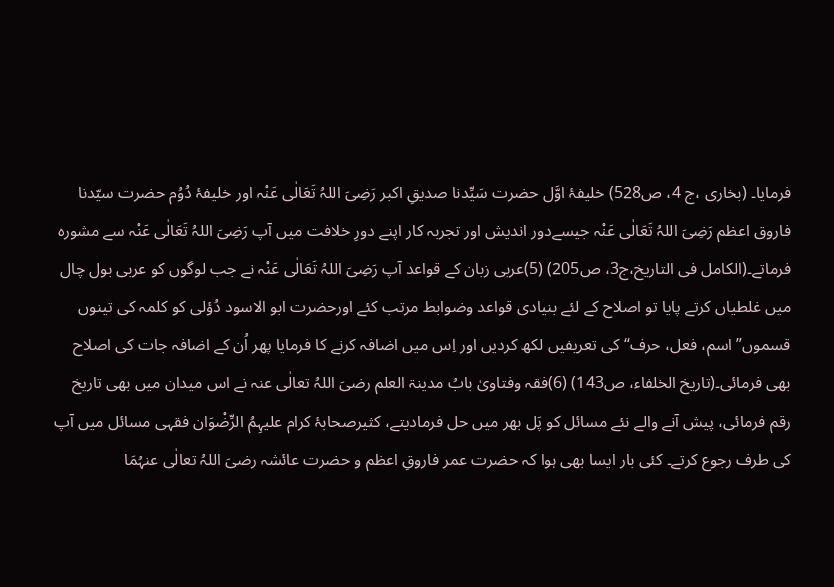فرمایا۔ (بخاری ،ج 4، ص528) خلیفۂ اوَّل حضرت سَیِّدنا صدیقِ اکبر رَضِیَ اللہُ تَعَالٰی عَنْہ اور خلیفۂ دُوُم حضرت سیّدنا فاروق اعظم رَضِیَ اللہُ تَعَالٰی عَنْہ جیسےدور اندیش اور تجربہ کار اپنے دورِ خلافت میں آپ رَضِیَ اللہُ تَعَالٰی عَنْہ سے مشورہ فرماتے۔(الکامل فی التاریخ،ج3، ص205) (5)عربی زبان کے قواعد آپ رَضِیَ اللہُ تَعَالٰی عَنْہ نے جب لوگوں کو عربی بول چال میں غلطیاں کرتے پایا تو اصلاح کے لئے بنیادی قواعد وضوابط مرتب کئے اورحضرت ابو الاسود دُؤلی کو کلمہ کی تینوں قسموں”اسم، فعل، حرف“ کی تعریفیں لکھ کردیں اور اِس میں اضافہ کرنے کا فرمایا پھر اُن کے اضافہ جات کی اصلاح بھی فرمائی۔(تاریخ الخلفاء، ص143) (6)فقہ وفتاویٰ بابُ مدینۃ العلم رضیَ اللہُ تعالٰی عنہ نے اس میدان میں بھی تاریخ رقم فرمائی، پیش آنے والے نئے مسائل کو پَل بھر میں حل فرمادیتے، کثیرصحابۂ کرام علیہِمُ الرِّضْوَان فقہی مسائل میں آپ کی طرف رجوع کرتے۔ کئی بار ایسا بھی ہوا کہ حضرت عمر فاروقِ اعظم و حضرت عائشہ رضیَ اللہُ تعالٰی عنہُمَا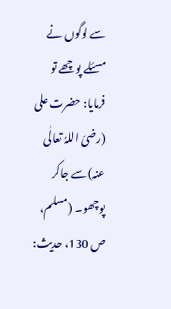سے لوگوں نے مسئلے پوچھے تو فرمایا: حضرت علی (رضیَ اللہُ تعالٰی عنہ)سے جاکر پوچھو۔ (مسلم، ص 130، حدیث: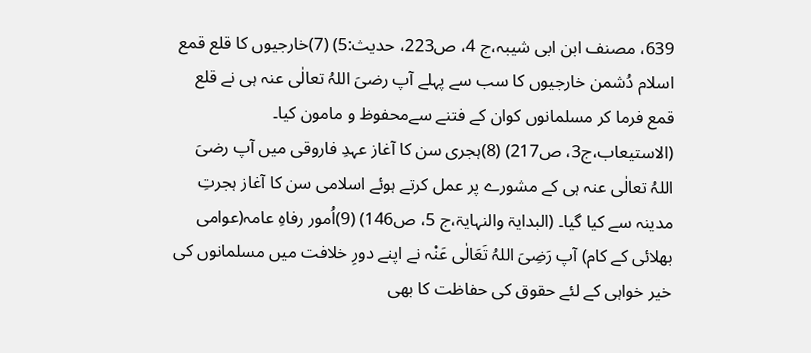639، مصنف ابن ابی شیبہ،ج 4، ص223، حدیث:5) (7)خارجیوں کا قلع قمع اسلام دُشمن خارجیوں کا سب سے پہلے آپ رضیَ اللہُ تعالٰی عنہ ہی نے قلع قمع فرما کر مسلمانوں کوان کے فتنے سےمحفوظ و مامون کیا۔ (الاستیعاب،ج3، ص217) (8)ہجری سن کا آغاز عہدِ فاروقی میں آپ رضیَ اللہُ تعالٰی عنہ ہی کے مشورے پر عمل کرتے ہوئے اسلامی سن کا آغاز ہجرتِ مدینہ سے کیا گیا۔ (البدایۃ والنہایۃ،ج 5، ص146) (9)اُمور رفاہِ عامہ(عوامی بھلائی کے کام) آپ رَضِیَ اللہُ تَعَالٰی عَنْہ نے اپنے دورِ خلافت میں مسلمانوں کی خیر خواہی کے لئے حقوق کی حفاظت کا بھی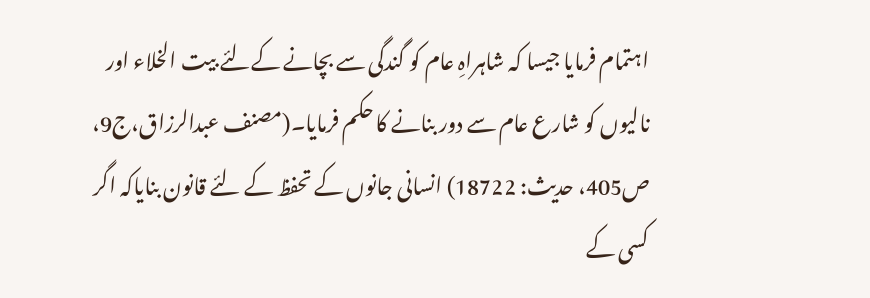اہتمام فرمایا جیسا کہ شاہراہِ عام کو گندگی سے بچانے کےلئے بیت الخلاء اور نالیوں کو شارع عام سے دور بنانے کا حکم فرمایا۔(مصنف عبدالرزاق،ج9، ص405، حدیث: 18722) انسانی جانوں کے تحفظ کے لئے قانون بنایاکہ اگر کسی کے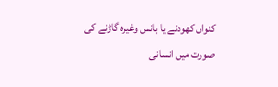کنواں کھودنے یا بانس وغیرہ گاڑنے کی صورت میں انسانی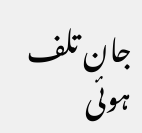جان تلف ہوئی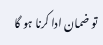تو ضمان ادا کرنا ہو گا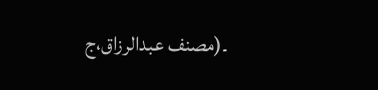۔(مصنف عبدالرزاق،ج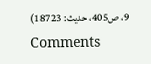9، ص405، حدیث: 18723)
Comments